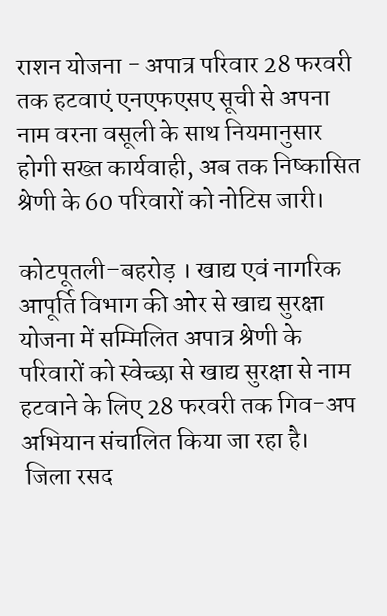राशन योजना - अपात्र परिवार 28 फरवरी तक हटवाएं एनएफएसए सूची से अपना नाम वरना वसूली के साथ नियमानुसार होगी सख्त कार्यवाही, अब तक निष्कासित श्रेणी के 60 परिवारों को नोटिस जारी।

कोटपूतली–बहरोड़ । खाद्य एवं नागरिक आपूर्ति विभाग की ओर से खाद्य सुरक्षा योजना में सम्मिलित अपात्र श्रेणी के परिवारों को स्वेच्छा से खाद्य सुरक्षा से नाम हटवाने के लिए 28 फरवरी तक गिव-अप अभियान संचालित किया जा रहा है।
 जिला रसद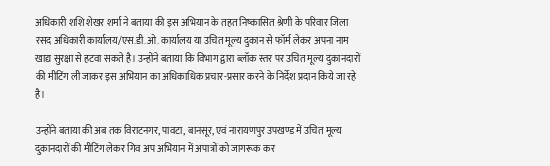अधिकारी शशि शेखर शर्मा ने बताया की इस अभियान के तहत निष्कासित श्रेणी के परिवार जिला रसद अधिकारी कार्यालय/एस.डी.ओ. कार्यालय या उचित मूल्य दुकान से फॉर्म लेकर अपना नाम खाद्य सुरक्षा से हटवा सकते है। उन्होंने बताया कि विभाग द्वारा ब्लॉक स्तर पर उचित मूल्य दुकानदारों की मीटिंग ली जाकर इस अभियान का अधिकाधिक प्रचार-प्रसार करने के निर्देश प्रदान किये जा रहे है।

उन्होंने बताया की अब तक विराटनगर, पावटा, बानसूर, एवं नारायणपुर उपखण्ड में उचित मूल्य दुकानदारों की मीटिंग लेकर गिव अप अभियान में अपात्रों को जागरूक कर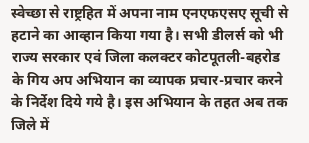स्वेच्छा से राष्ट्रहित में अपना नाम एनएफएसए सूची से हटाने का आव्हान किया गया है। सभी डीलर्स को भी राज्य सरकार एवं जिला कलक्टर कोटपूतली-बहरोड के गिय अप अभियान का व्यापक प्रचार-प्रचार करने के निर्देश दिये गये है। इस अभियान के तहत अब तक जिले में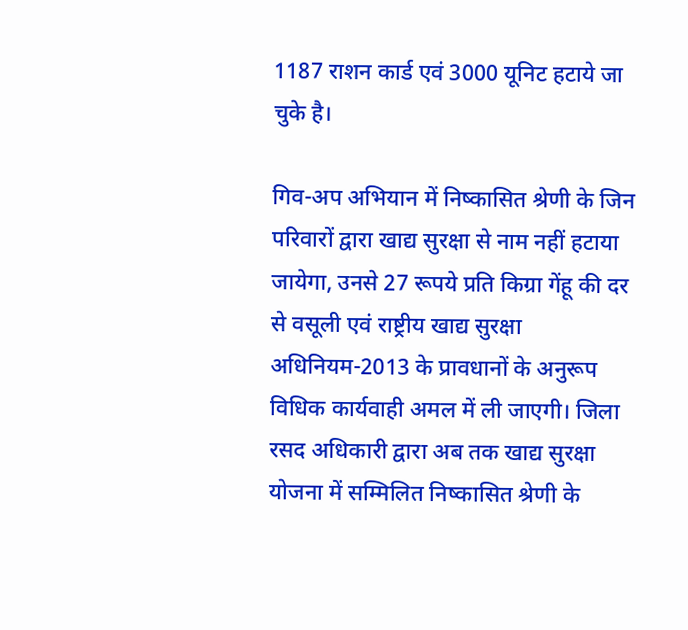1187 राशन कार्ड एवं 3000 यूनिट हटाये जा चुके है।

गिव-अप अभियान में निष्कासित श्रेणी के जिन परिवारों द्वारा खाद्य सुरक्षा से नाम नहीं हटाया जायेगा, उनसे 27 रूपये प्रति किग्रा गेंहू की दर से वसूली एवं राष्ट्रीय खाद्य सुरक्षा अधिनियम-2013 के प्रावधानों के अनुरूप विधिक कार्यवाही अमल में ली जाएगी। जिला रसद अधिकारी द्वारा अब तक खाद्य सुरक्षा योजना में सम्मिलित निष्कासित श्रेणी के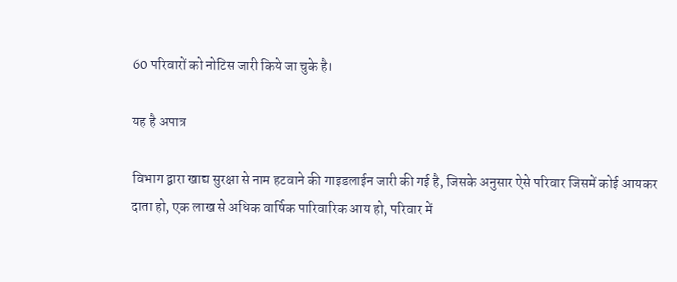60 परिवारों को नोटिस जारी किये जा चुके है।

यह है अपात्र

विभाग द्वारा खाद्य सुरक्षा से नाम हटवाने की गाइडलाईन जारी की गई है, जिसके अनुसार ऐसे परिवार जिसमें कोई आयकर दाता हो, एक लाख से अधिक वार्षिक पारिवारिक आय हो, परिवार में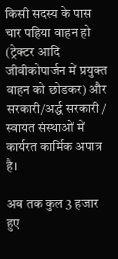किसी सदस्य के पास चार पहिया वाहन हो (ट्रेक्टर आदि जीवीकोपार्जन में प्रयुक्त वाहन को छोडकर) और सरकारी/अर्द्ध सरकारी / स्वायत संस्थाओं में कार्यरत कार्मिक अपात्र है।

अब तक कुल 3 हजार हुए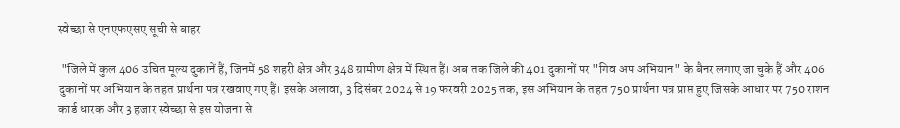स्वेच्छा से एनएफएसए सूची से बाहर

 "जिले में कुल 406 उचित मूल्य दुकानें हैं, जिनमें 58 शहरी क्षेत्र और 348 ग्रामीण क्षेत्र में स्थित हैं। अब तक जिले की 401 दुकानों पर "गिव अप अभियान" के बैनर लगाए जा चुके हैं और 406 दुकानों पर अभियान के तहत प्रार्थना पत्र रखवाए गए हैं। इसके अलावा, 3 दिसंबर 2024 से 19 फरवरी 2025 तक, इस अभियान के तहत 750 प्रार्थना पत्र प्राप्त हुए जिसके आधार पर 750 राशन कार्ड धारक और 3 हजार स्वेच्छा से इस योजना से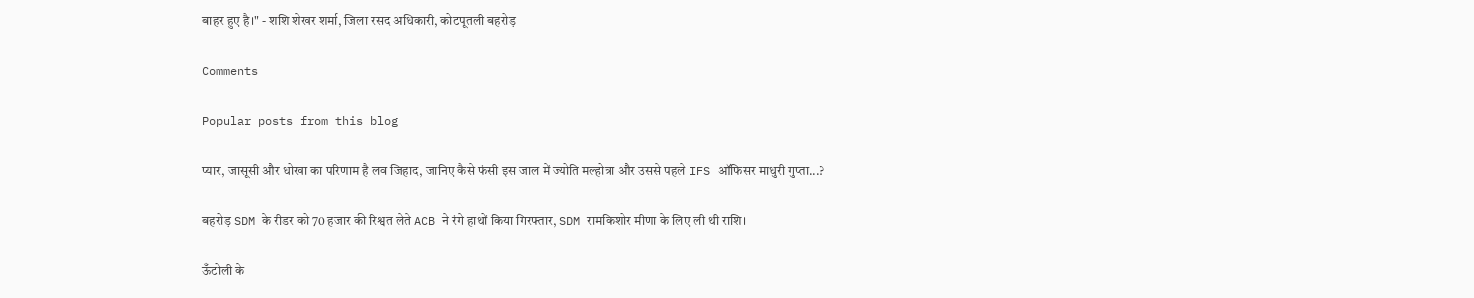बाहर हुए है।" - शशि शेखर शर्मा, जिला रसद अधिकारी, कोटपूतली बहरोड़

Comments

Popular posts from this blog

प्यार, जासूसी और धोखा का परिणाम है लव जिहाद, जानिए कैसे फंसी इस जाल में ज्योति मल्होत्रा और उससे पहले IFS ऑफिसर माधुरी गुप्ता...?

बहरोड़ SDM के रीडर को 70 हजार की रिश्वत लेते ACB ने रंगे हाथों किया गिरफ्तार, SDM रामकिशोर मीणा के लिए ली थी राशि।

ऊँटोली के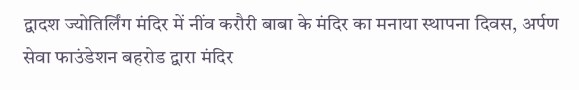द्वादश ज्योतिर्लिंग मंदिर में नींव करौरी बाबा के मंदिर का मनाया स्थापना दिवस, अर्पण सेवा फाउंडेशन बहरोड द्वारा मंदिर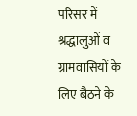परिसर में श्रद्धालुओं व ग्रामवासियों के लिए बैठने के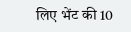लिए भेंट की 10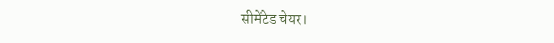सीमेंटेड चेयर।